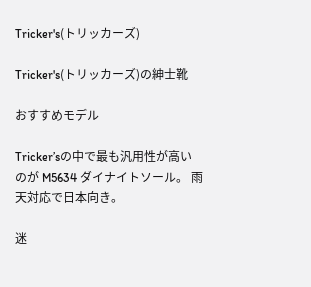Tricker's(トリッカーズ)

Tricker's(トリッカーズ)の紳士靴

おすすめモデル

Tricker’sの中で最も汎用性が高いのが M5634 ダイナイトソール。 雨天対応で日本向き。

迷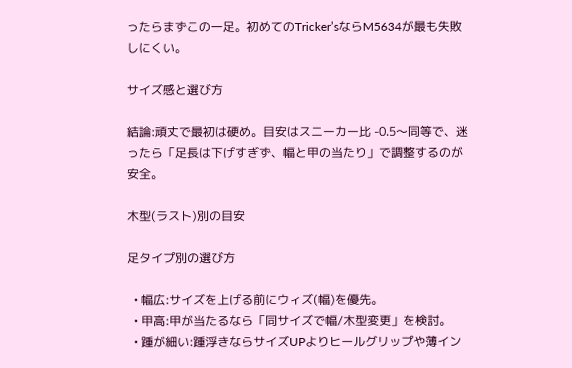ったらまずこの一足。初めてのTricker’sならM5634が最も失敗しにくい。

サイズ感と選び方

結論:頑丈で最初は硬め。目安はスニーカー比 -0.5〜同等で、迷ったら「足長は下げすぎず、幅と甲の当たり」で調整するのが安全。

木型(ラスト)別の目安

足タイプ別の選び方

  • 幅広:サイズを上げる前にウィズ(幅)を優先。
  • 甲高:甲が当たるなら「同サイズで幅/木型変更」を検討。
  • 踵が細い:踵浮きならサイズUPよりヒールグリップや薄イン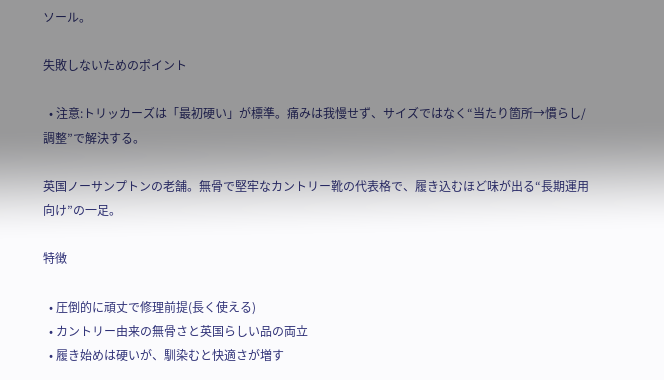ソール。

失敗しないためのポイント

  • 注意:トリッカーズは「最初硬い」が標準。痛みは我慢せず、サイズではなく“当たり箇所→慣らし/調整”で解決する。

英国ノーサンプトンの老舗。無骨で堅牢なカントリー靴の代表格で、履き込むほど味が出る“長期運用向け”の一足。

特徴

  • 圧倒的に頑丈で修理前提(長く使える)
  • カントリー由来の無骨さと英国らしい品の両立
  • 履き始めは硬いが、馴染むと快適さが増す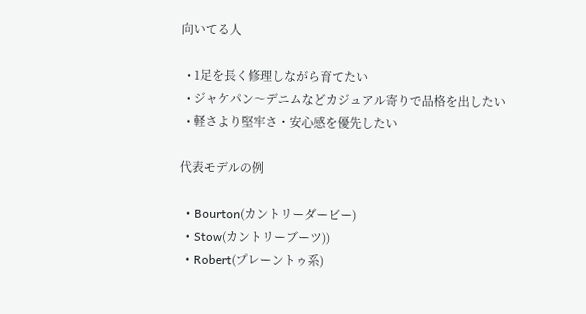向いてる人

  • 1足を長く修理しながら育てたい
  • ジャケパン〜デニムなどカジュアル寄りで品格を出したい
  • 軽さより堅牢さ・安心感を優先したい

代表モデルの例

  • Bourton(カントリーダービー)
  • Stow(カントリーブーツ))
  • Robert(プレーントゥ系)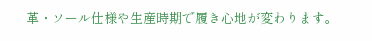革・ソール仕様や生産時期で履き心地が変わります。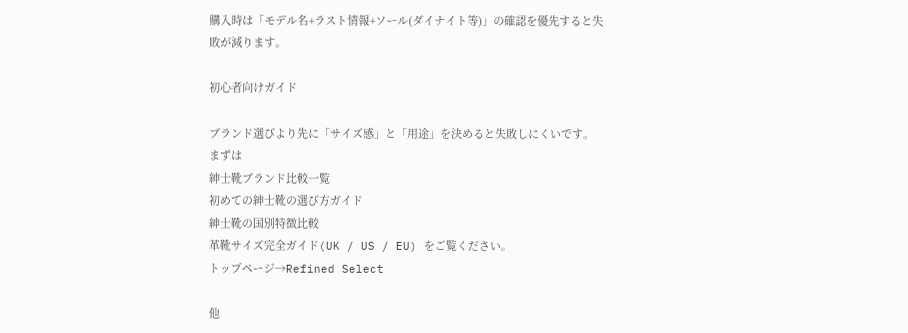購入時は「モデル名+ラスト情報+ソール(ダイナイト等)」の確認を優先すると失敗が減ります。

初心者向けガイド

ブランド選びより先に「サイズ感」と「用途」を決めると失敗しにくいです。まずは
紳士靴ブランド比較一覧
初めての紳士靴の選び方ガイド
紳士靴の国別特徴比較
革靴サイズ完全ガイド(UK / US / EU) をご覧ください。
トップページ→Refined Select

他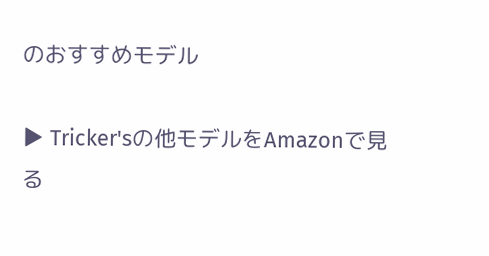のおすすめモデル

▶ Tricker'sの他モデルをAmazonで見る